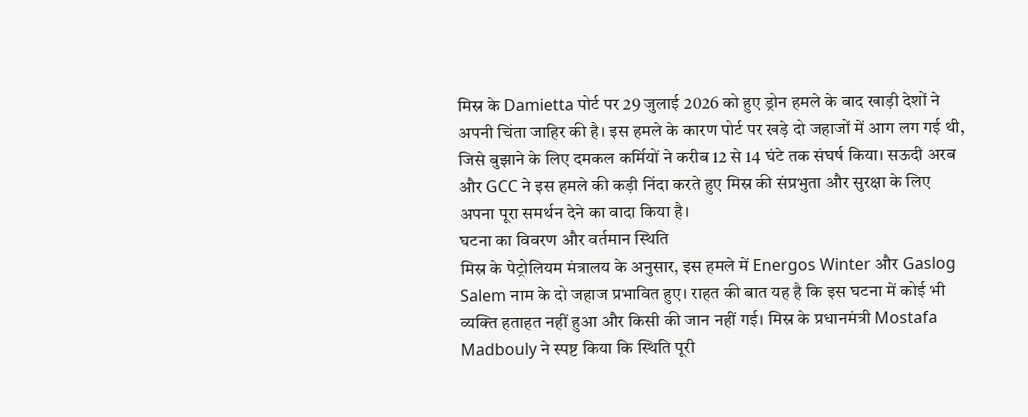मिस्र के Damietta पोर्ट पर 29 जुलाई 2026 को हुए ड्रोन हमले के बाद खाड़ी देशों ने अपनी चिंता जाहिर की है। इस हमले के कारण पोर्ट पर खड़े दो जहाजों में आग लग गई थी, जिसे बुझाने के लिए दमकल कर्मियों ने करीब 12 से 14 घंटे तक संघर्ष किया। सऊदी अरब और GCC ने इस हमले की कड़ी निंदा करते हुए मिस्र की संप्रभुता और सुरक्षा के लिए अपना पूरा समर्थन देने का वादा किया है।
घटना का विवरण और वर्तमान स्थिति
मिस्र के पेट्रोलियम मंत्रालय के अनुसार, इस हमले में Energos Winter और Gaslog Salem नाम के दो जहाज प्रभावित हुए। राहत की बात यह है कि इस घटना में कोई भी व्यक्ति हताहत नहीं हुआ और किसी की जान नहीं गई। मिस्र के प्रधानमंत्री Mostafa Madbouly ने स्पष्ट किया कि स्थिति पूरी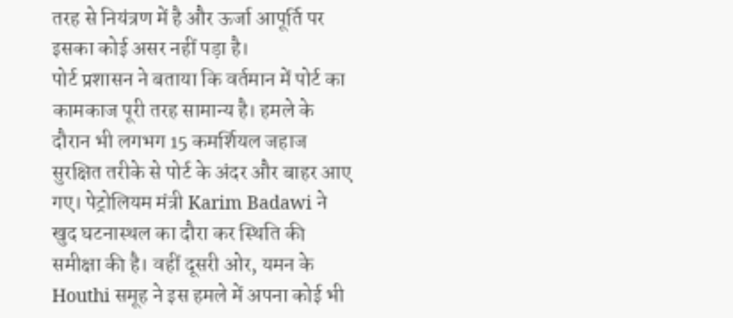तरह से नियंत्रण में है और ऊर्जा आपूर्ति पर इसका कोई असर नहीं पड़ा है।
पोर्ट प्रशासन ने बताया कि वर्तमान में पोर्ट का कामकाज पूरी तरह सामान्य है। हमले के दौरान भी लगभग 15 कमर्शियल जहाज सुरक्षित तरीके से पोर्ट के अंदर और बाहर आए गए। पेट्रोलियम मंत्री Karim Badawi ने खुद घटनास्थल का दौरा कर स्थिति की समीक्षा की है। वहीं दूसरी ओर, यमन के Houthi समूह ने इस हमले में अपना कोई भी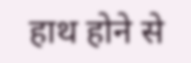हाथ होने से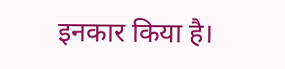इनकार किया है।